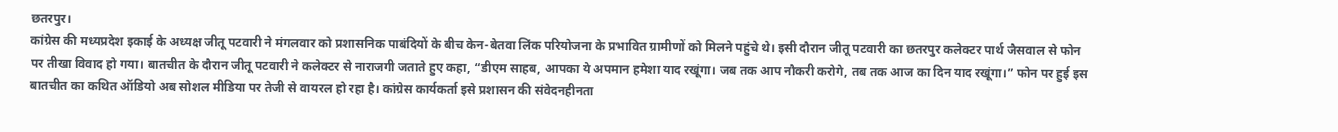छतरपुर।
कांग्रेस की मध्यप्रदेश इकाई के अध्यक्ष जीतू पटवारी ने मंगलवार को प्रशासनिक पाबंदियों के बीच केन-बेतवा लिंक परियोजना के प्रभावित ग्रामीणों को मिलने पहुंचे थे। इसी दौरान जीतू पटवारी का छतरपुर कलेक्टर पार्थ जैसवाल से फोन पर तीखा विवाद हो गया। बातचीत के दौरान जीतू पटवारी ने कलेक्टर से नाराजगी जताते हुए कहा, “डीएम साहब, आपका ये अपमान हमेशा याद रखूंगा। जब तक आप नौकरी करोगे, तब तक आज का दिन याद रखूंगा।” फोन पर हुई इस बातचीत का कथित ऑडियो अब सोशल मीडिया पर तेजी से वायरल हो रहा है। कांग्रेस कार्यकर्ता इसे प्रशासन की संवेदनहीनता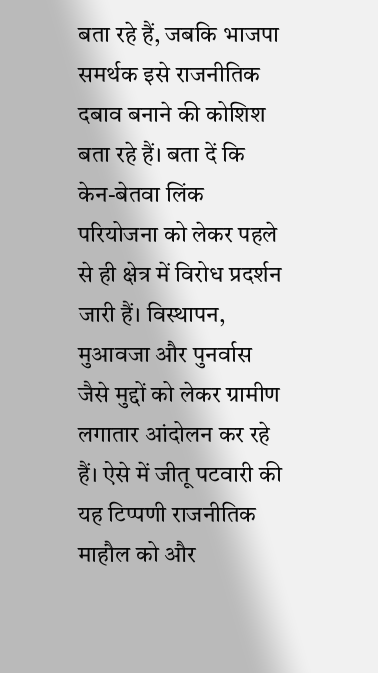बता रहे हैं, जबकि भाजपा समर्थक इसे राजनीतिक दबाव बनाने की कोशिश बता रहे हैं। बता दें कि केन-बेतवा लिंक परियोजना को लेकर पहले से ही क्षेत्र में विरोध प्रदर्शन जारी हैं। विस्थापन, मुआवजा और पुनर्वास जैसे मुद्दों को लेकर ग्रामीण लगातार आंदोलन कर रहे हैं। ऐसे में जीतू पटवारी की यह टिप्पणी राजनीतिक माहौल को और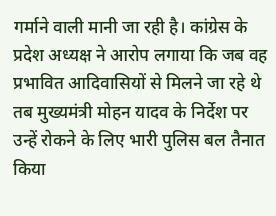गर्माने वाली मानी जा रही है। कांग्रेस के प्रदेश अध्यक्ष ने आरोप लगाया कि जब वह प्रभावित आदिवासियों से मिलने जा रहे थे तब मुख्यमंत्री मोहन यादव के निर्देश पर उन्हें रोकने के लिए भारी पुलिस बल तैनात किया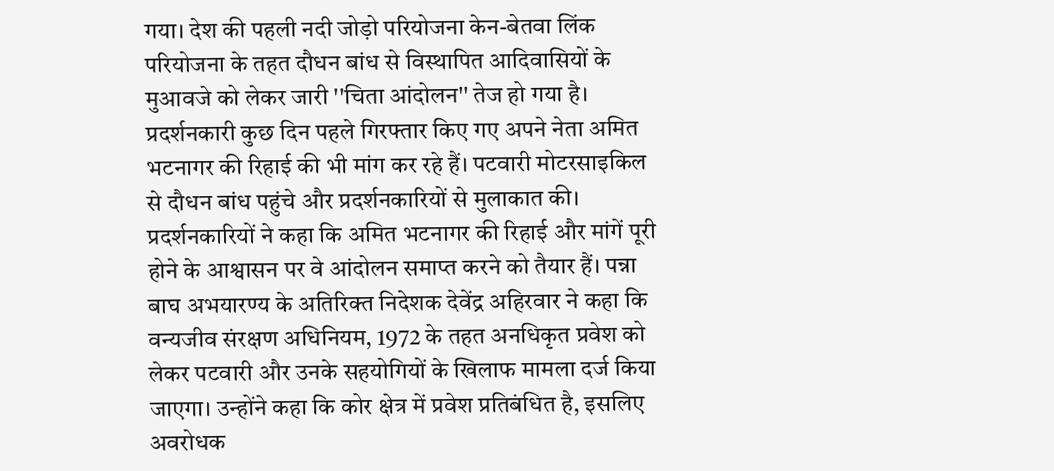गया। देश की पहली नदी जोड़ो परियोजना केन-बेतवा लिंक परियोजना के तहत दौधन बांध से विस्थापित आदिवासियों के मुआवजे को लेकर जारी ''चिता आंदोलन'' तेज हो गया है। प्रदर्शनकारी कुछ दिन पहले गिरफ्तार किए गए अपने नेता अमित भटनागर की रिहाई की भी मांग कर रहे हैं। पटवारी मोटरसाइकिल से दौधन बांध पहुंचे और प्रदर्शनकारियों से मुलाकात की। प्रदर्शनकारियों ने कहा कि अमित भटनागर की रिहाई और मांगें पूरी होने के आश्वासन पर वे आंदोलन समाप्त करने को तैयार हैं। पन्ना बाघ अभयारण्य के अतिरिक्त निदेशक देवेंद्र अहिरवार ने कहा कि वन्यजीव संरक्षण अधिनियम, 1972 के तहत अनधिकृत प्रवेश को लेकर पटवारी और उनके सहयोगियों के खिलाफ मामला दर्ज किया जाएगा। उन्होंने कहा कि कोर क्षेत्र में प्रवेश प्रतिबंधित है, इसलिए अवरोधक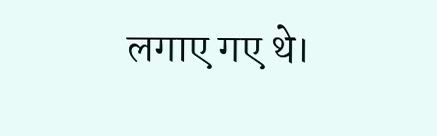लगाए गए थे।